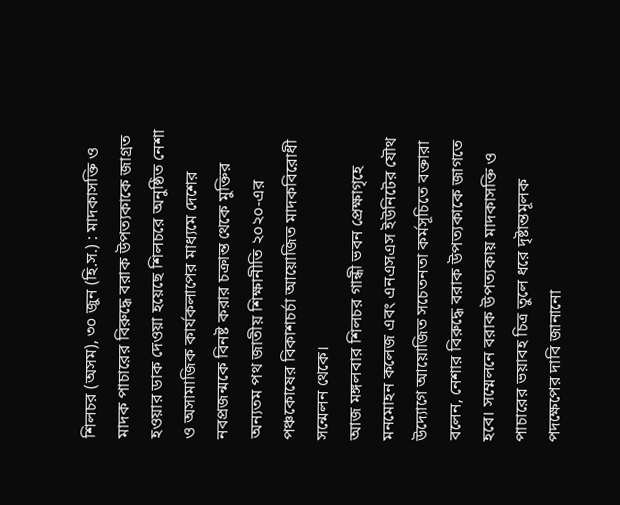শিলচর (অসম), ৩০ জুন (হি.স.) : মাদকাসক্তি ও মাদক পাচারের বিরুদ্ধে বরাক উপত্যকাকে জাগ্ৰত হওয়ার ডাক দেওয়া হয়েছে শিলচরে অনুষ্ঠিত নেশা ও অসামাজিক কার্যকলাপের মাধ্যমে দেশের নবপ্রজন্মকে বিনষ্ট করার চক্রান্ত থেকে মুক্তির অন্যতম পথ জাতীয় শিক্ষানীতি ২০২০-এর পঞ্চকোষের বিকাশচর্চা আয়োজিত মাদকবিরোধী সন্মেলন থেকে।
আজ মঙ্গলবার শিলচর গান্ধী ভবন প্রেক্ষাগৃহে মনমোহন কলেজ এবং এনএসএস ইউনিটের যৌথ উদ্যোগে আয়োজিত সচেতনতা কর্মসূচিতে বক্তারা বলেন, নেশার বিরুদ্ধে বরাক উপত্যকাকে জাগতে হবে। সম্মেলনে বরাক উপত্যকায় মাদকাসক্তি ও পাচারের ভয়াবহ চিত্র তুলে ধরে দৃষ্টান্তমূলক পদক্ষেপের দাবি জানানো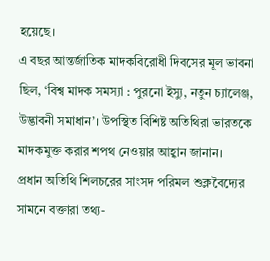হয়েছে।
এ বছর আন্তর্জাতিক মাদকবিরোধী দিবসের মূল ভাবনা ছিল, ‘বিশ্ব মাদক সমস্যা : পুরনো ইস্যু, নতুন চ্যালেঞ্জ, উদ্ভাবনী সমাধান’। উপস্থিত বিশিষ্ট অতিথিরা ভারতকে মাদকমুক্ত করার শপথ নেওয়ার আহ্বান জানান।
প্ৰধান অতিথি শিলচরের সাংসদ পরিমল শুক্লবৈদ্যের সামনে বক্তারা তথ্য-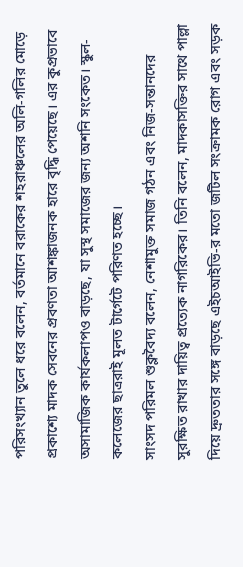পরিসংখ্যান তুলে ধরে বলেন, বর্তমানে বরাকের শহরাঞ্চলের অলি-গলির মোড়ে প্রকাশ্যে মাদক সেবনের প্রবণতা আশঙ্কাজনক হারে বৃদ্ধি পেয়েছে। এর কুপ্রভাবে অসামাজিক কার্যকলাপও বাড়ছে, যা সুস্থ সমাজের জন্য অশনি সংকেত। স্কুল-কলেজের ছাত্ররাই মূলত টার্গেটে পরিণত হচ্ছে।
সাংসদ পরিমল শুক্লবৈদ্য বলেন, নেশামুক্ত সমাজ গঠন এবং নিজ-সন্তানদের সুরক্ষিত রাখার দায়িত্ব প্রত্যেক নাগরিকের। তিনি বলেন, মাদকাসক্তির সাথে পাল্লা দিয়ে দ্রুততার সঙ্গে বাড়ছে এইচআইভি-র মতো জটিল সংক্রামক রোগ এবং সড়ক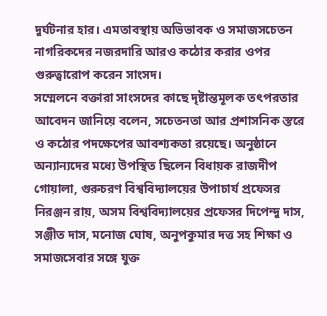দুর্ঘটনার হার। এমতাবস্থায় অভিভাবক ও সমাজসচেতন নাগরিকদের নজরদারি আরও কঠোর করার ওপর গুরুত্বারোপ করেন সাংসদ।
সম্মেলনে বক্তারা সাংসদের কাছে দৃষ্টান্তমূলক তৎপরতার আবেদন জানিয়ে বলেন, সচেতনতা আর প্রশাসনিক স্তরে ও কঠোর পদক্ষেপের আবশ্যকতা রয়েছে। অনুষ্ঠানে অন্যান্যদের মধ্যে উপস্থিত ছিলেন বিধায়ক রাজদীপ গোয়ালা, গুরুচরণ বিশ্ববিদ্যালয়ের উপাচার্য প্রফেসর নিরঞ্জন রায়, অসম বিশ্ববিদ্যালয়ের প্রফেসর দিপেন্দু দাস, সঞ্জীত দাস, মনোজ ঘোষ, অনুপকুমার দত্ত সহ শিক্ষা ও সমাজসেবার সঙ্গে যুক্ত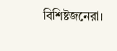বিশিষ্টজনেরা।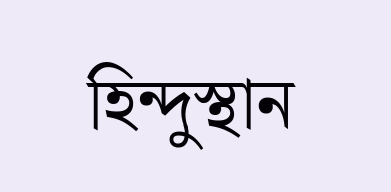হিন্দুস্থান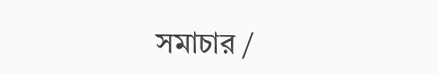সমাচার /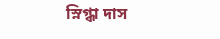স্নিগ্ধা দাস